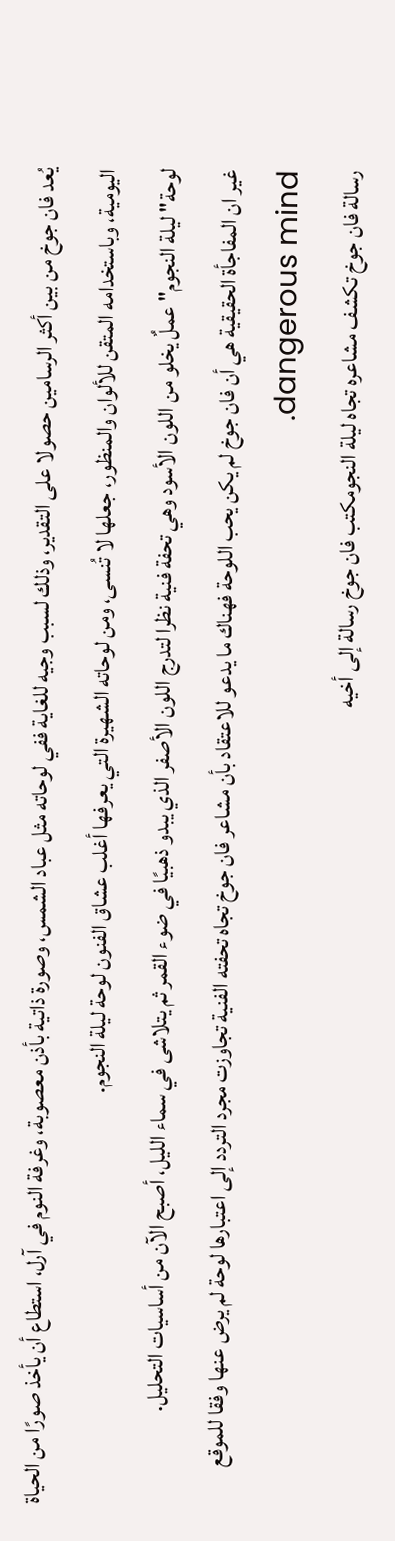يُعد فان جوخ من بين أكثر الرسامين حصولا على التقدير، وذلك لسبب وجيه للغاية ففي لوحاته مثل عباد الشمس، وصورة ذاتية بأذن معصوبة، وغرفة النوم في آرل، استطاع أن يأخذ صورًا من الحياة اليومية، وباستخدامه المتقن للألوان والمنظور، جعلها لا تُنسى، ومن لوحاته الشهيرة التي يعرفها أغلب عشاق الفنون لوحة ليلة النجوم.
لوحة" ليلة النجوم" عملٌ يخلو من اللون الأسود وهي تحفة فنية نظرا لتدرج اللون الأصفر الذي يبدو ذهبيًا في ضوء القمر ثم يتلاشى في سماء الليل، أصبح الآن من أساسيات التحليل.
غير ان المفاجأة الحقيقية هي أن فان جوخ لم يكن يحب اللوحة فهناك ما يدعو للاعتقاد بأن مشاعر فان جوخ تجاه تحفته الفنية تجاوزت مجرد التردد إلى اعتبارها لوحة لم يرض عنها وفقا للموقع dangerous mind.
رسالة فان جوخ تكشف مشاعره تجاه ليلة النجومكتب فان جوخ رسالة إلى أخيه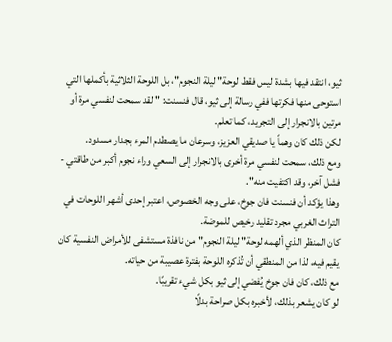ثيو، انتقد فيها بشدة ليس فقط لوحة" ليلة النجوم"، بل اللوحة الثلاثية بأكملها التي استوحى منها فكرتها ففي رسالة إلى ثيو، قال فنسنت: " لقد سمحت لنفسي مرة أو مرتين بالانجرار إلى التجريد، كما تعلم.
لكن ذلك كان وهماً يا صديقي العزيز، وسرعان ما يصطدم المرء بجدار مسدود.
ومع ذلك، سمحت لنفسي مرة أخرى بالانجرار إلى السعي وراء نجوم أكبر من طاقتي - فشل آخر، وقد اكتفيت منه".
وهذا يؤكد أن فنسنت فان جوخ، على وجه الخصوص، اعتبر إحدى أشهر اللوحات في التراث الغربي مجرد تقليد رخيص للموضة.
كان المنظر الذي ألهمه لوحة" ليلة النجوم" من نافذة مستشفى للأمراض النفسية كان يقيم فيه، لذا من المنطقي أن تُذكره اللوحة بفترة عصيبة من حياته.
مع ذلك، كان فان جوخ يُفضي إلى ثيو بكل شيء تقريبًا.
لو كان يشعر بذلك، لأخبره بكل صراحة بدلًا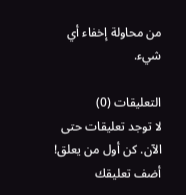من محاولة إخفاء أي شيء.

التعليقات (0)
لا توجد تعليقات حتى الآن. كن أول من يعلق!
أضف تعليقك